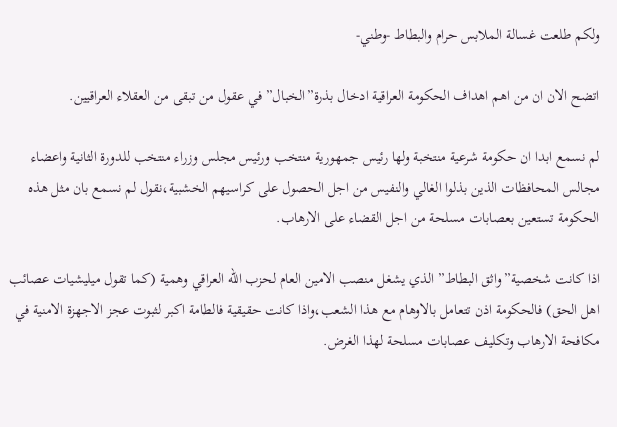ولكم طلعت غسالة الملابس حرام والبطاط -وطني-

اتضح الان ان من اهم اهداف الحكومة العراقية ادخال بذرة”الخبال” في عقول من تبقى من العقلاء العراقيين.

لم نسمع ابدا ان حكومة شرعية منتخبة ولها رئيس جمهورية منتخب ورئيس مجلس وزراء منتخب للدورة الثانية واعضاء مجالس المحافظات الذين بذلوا الغالي والنفيس من اجل الحصول على كراسيهم الخشبية،نقول لم نسمع بان مثل هذه الحكومة تستعين بعصابات مسلحة من اجل القضاء على الارهاب.

اذا كانت شخصية”واثق البطاط” الذي يشغل منصب الامين العام لحزب الله العراقي وهمية (كما تقول ميليشيات عصائب اهل الحق) فالحكومة اذن تتعامل بالاوهام مع هذا الشعب،واذا كانت حقيقية فالطامة اكبر لثبوت عجز الاجهزة الامنية في مكافحة الارهاب وتكليف عصابات مسلحة لهذا الغرض.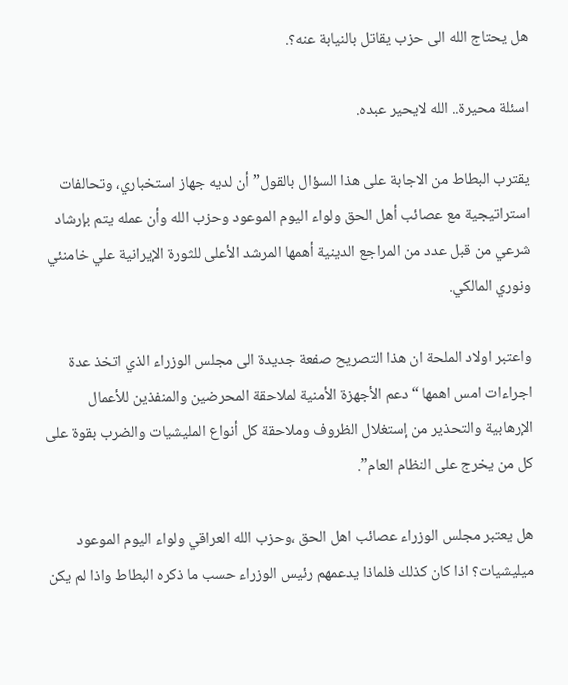هل يحتاج الله الى حزب يقاتل بالنيابة عنه؟.

اسئلة محيرة.. الله لايحير عبده.

يقترب البطاط من الاجابة على هذا السؤال بالقول” أن لديه جهاز استخباري، وتحالفات استراتيجية مع عصائب أهل الحق ولواء اليوم الموعود وحزب الله وأن عمله يتم بإرشاد شرعي من قبل عدد من المراجع الدينية أهمها المرشد الأعلى للثورة الإيرانية علي خامنئي ونوري المالكي.

واعتبر اولاد الملحة ان هذا التصريح صفعة جديدة الى مجلس الوزراء الذي اتخذ عدة اجراءات امس اهمها “دعم الأجهزة الأمنية لملاحقة المحرضين والمنفذين للأعمال الإرهابية والتحذير من إستغلال الظروف وملاحقة كل أنواع المليشيات والضرب بقوة على كل من يخرج على النظام العام”.

هل يعتبر مجلس الوزراء عصائب اهل الحق ،وحزب الله العراقي ولواء اليوم الموعود ميليشيات؟ اذا كان كذلك فلماذا يدعمهم رئيس الوزراء حسب ما ذكره البطاط واذا لم يكن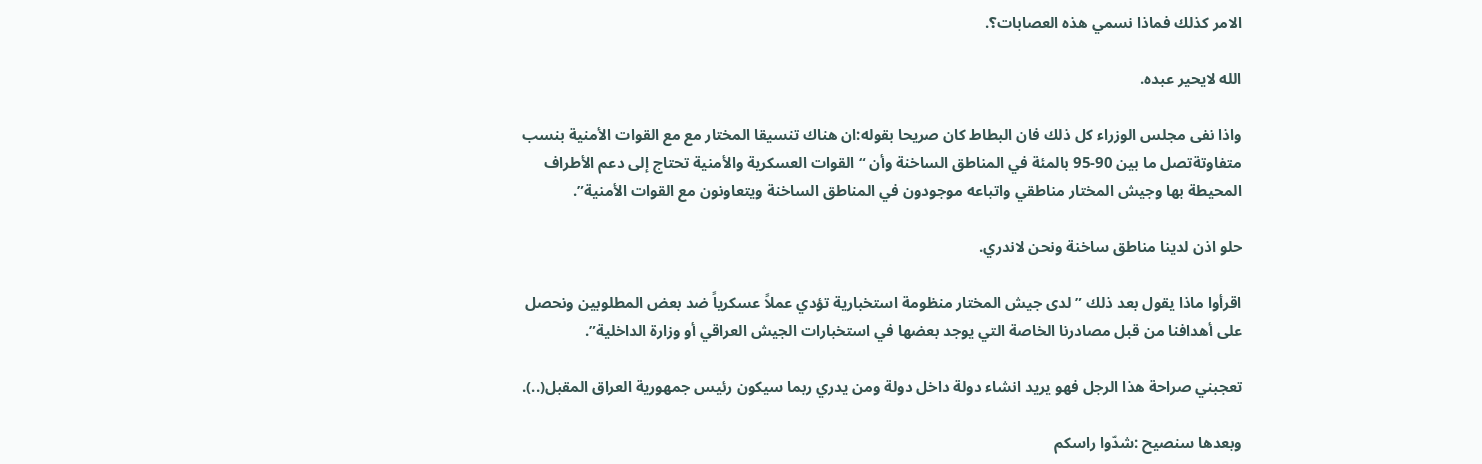الامر كذلك فماذا نسمي هذه العصابات؟.

الله لايحير عبده.

واذا نفى مجلس الوزراء كل ذلك فان البطاط كان صريحا بقوله:ان هناك تنسيقا المختار مع مع القوات الأمنية بنسب متفاوتةتصل ما بين 90-95 بالمئة في المناطق الساخنة وأن “القوات العسكرية والأمنية تحتاج إلى دعم الأطراف المحيطة بها وجيش المختار مناطقي واتباعه موجودون في المناطق الساخنة ويتعاونون مع القوات الأمنية”.

حلو اذن لدينا مناطق ساخنة ونحن لاندري.

اقرأوا ماذا يقول بعد ذلك ” لدى جيش المختار منظومة استخبارية تؤدي عملاً عسكرياً ضد بعض المطلوبين ونحصل على أهدافنا من قبل مصادرنا الخاصة التي يوجد بعضها في استخبارات الجيش العراقي أو وزارة الداخلية”.

تعجبني صراحة هذا الرجل فهو يريد انشاء دولة داخل دولة ومن يدري ربما سيكون رئيس جمهورية العراق المقبل(..).

وبعدها سنصيح :شدّوا راسكم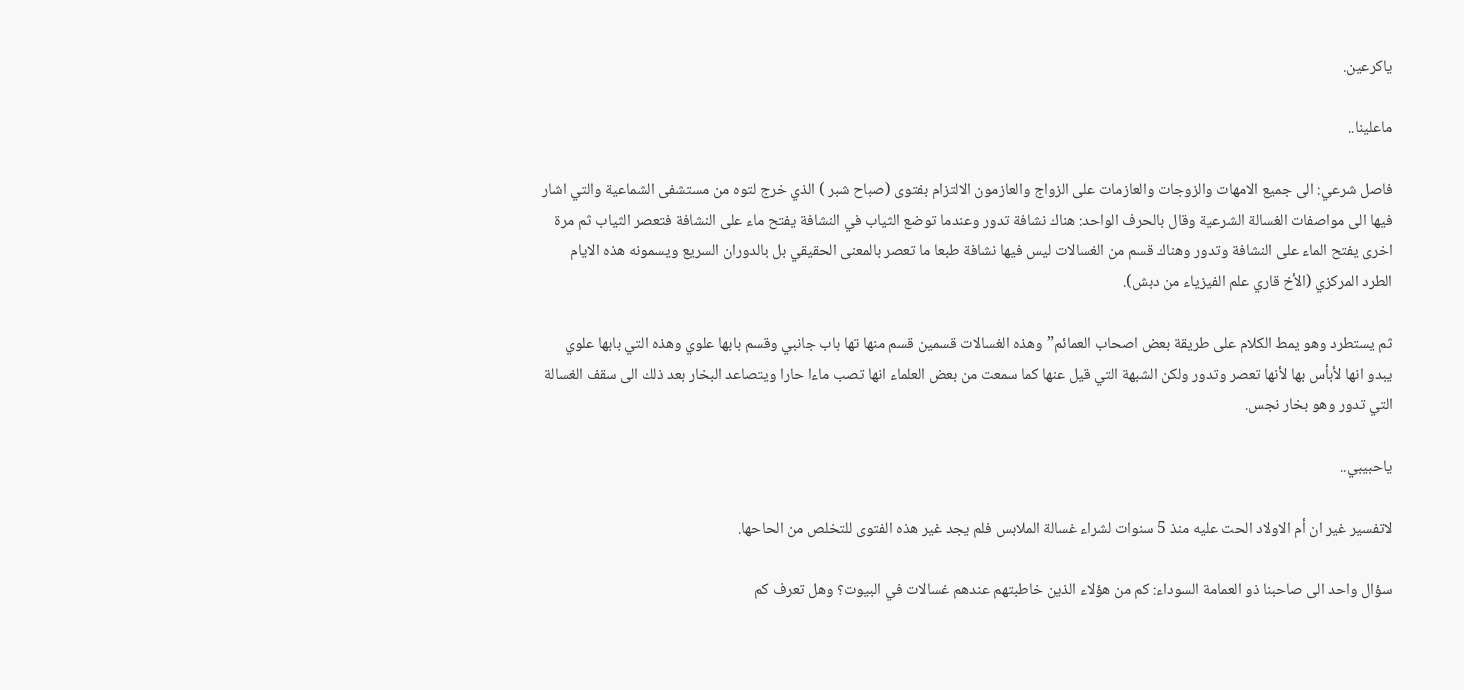ياكرعين.

ماعلينا..

فاصل شرعي: الى جميع الامهات والزوجات والعازمات على الزواج والعازمون الالتزام بفتوى (صباح شبر ) الذي خرج لتوه من مستشفى الشماعية والتي اشار فيها الى مواصفات الغسالة الشرعية وقال بالحرف الواحد: هناك نشافة تدور وعندما توضع الثياب في النشافة يفتح ماء على النشافة فتعصر الثياب ثم مرة اخرى يفتح الماء على النشافة وتدور وهناك قسم من الغسالات ليس فيها نشافة طبعا ما تعصر بالمعنى الحقيقي بل بالدوران السريع ويسمونه هذه الايام الطرد المركزي (الأخ قاري علم الفيزياء من دبش).

ثم يستطرد وهو يمط الكلام على طريقة بعض اصحاب العمائم”وهذه الغسالات قسمين قسم منها تها باب جانبي وقسم بابها علوي وهذه التي بابها علوي يبدو انها لأبأس بها لأنها تعصر وتدور ولكن الشبهة التي قيل عنها كما سمعت من بعض العلماء انها تصب ماءا حارا ويتصاعد البخار بعد ذلك الى سقف الغسالة التي تدور وهو بخار نجس.

ياحبيبي..

لاتفسير غير ان أم الاولاد الحت عليه منذ 5 سنوات لشراء غسالة الملابس فلم يجد غير هذه الفتوى للتخلص من الحاحها.

سؤال واحد الى صاحبنا ذو العمامة السوداء: كم من هؤلاء الذين خاطبتهم عندهم غسالات في البيوت؟ وهل تعرف كم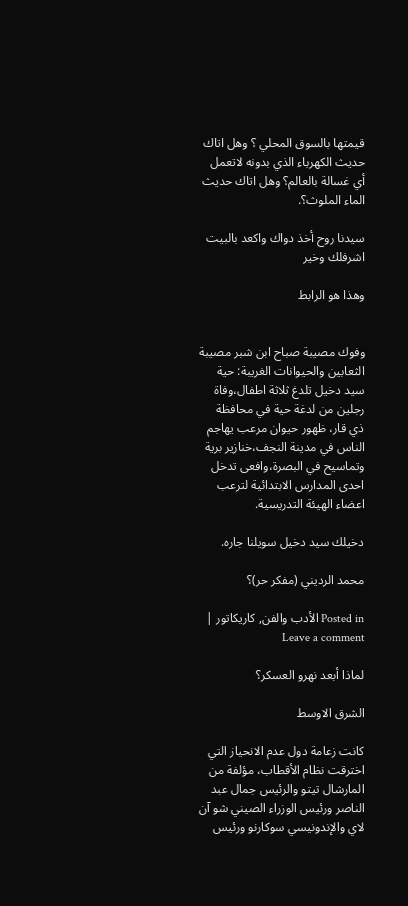قيمتها بالسوق المحلي ؟ وهل اتاك حديث الكهرباء الذي بدونه لاتعمل أي غسالة بالعالم؟ وهل اتاك حديث الماء الملوث؟.

سيدنا روح أخذ دواك واكعد بالبيت اشرفلك وخير

وهذا هو الرابط


وفوك مصيبة صباح ابن شبر مصيبة الثعابين والحيوانات الغريبة: حية سيد دخيل تلدغ ثلاثة اطفال،وفاة رجلين من لدغة حية في محافظة ذي قار، ظهور حيوان مرعب يهاجم الناس في مدينة النجف،خنازير برية وتماسيح في البصرة،وافعى تدخل احدى المدارس الابتدائية لترعب اعضاء الهيئة التدريسية.

دخيلك سيد دخيل سويلنا جاره.

محمد الرديني (مفكر حر)؟

Posted in الأدب والفن, كاريكاتور | Leave a comment

لماذا أبعد نهرو العسكر؟

الشرق الاوسط

كانت زعامة دول عدم الانحياز التي اخترقت نظام الأقطاب، مؤلفة من المارشال تيتو والرئيس جمال عبد الناصر ورئيس الوزراء الصيني شو آن لاي والإندونيسي سوكارنو ورئيس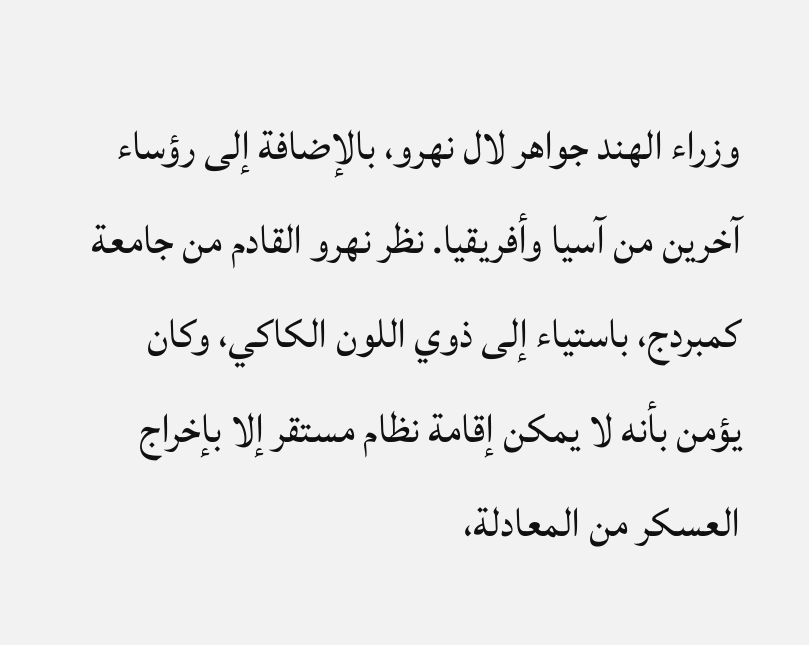وزراء الهند جواهر لال نهرو، بالإضافة إلى رؤساء آخرين من آسيا وأفريقيا. نظر نهرو القادم من جامعة كمبردج، باستياء إلى ذوي اللون الكاكي، وكان يؤمن بأنه لا يمكن إقامة نظام مستقر إلا بإخراج العسكر من المعادلة،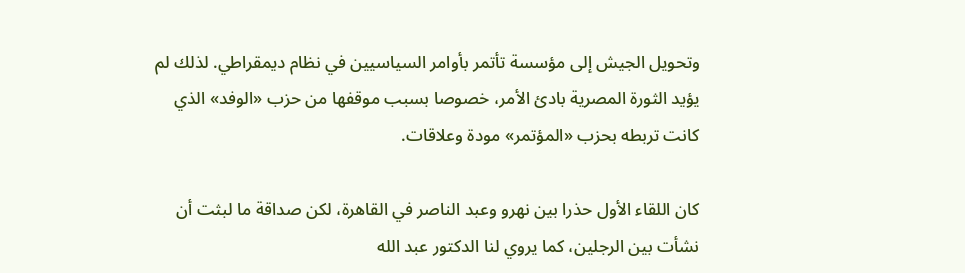وتحويل الجيش إلى مؤسسة تأتمر بأوامر السياسيين في نظام ديمقراطي. لذلك لم يؤيد الثورة المصرية بادئ الأمر، خصوصا بسبب موقفها من حزب «الوفد» الذي كانت تربطه بحزب «المؤتمر» مودة وعلاقات.

كان اللقاء الأول حذرا بين نهرو وعبد الناصر في القاهرة، لكن صداقة ما لبثت أن نشأت بين الرجلين، كما يروي لنا الدكتور عبد الله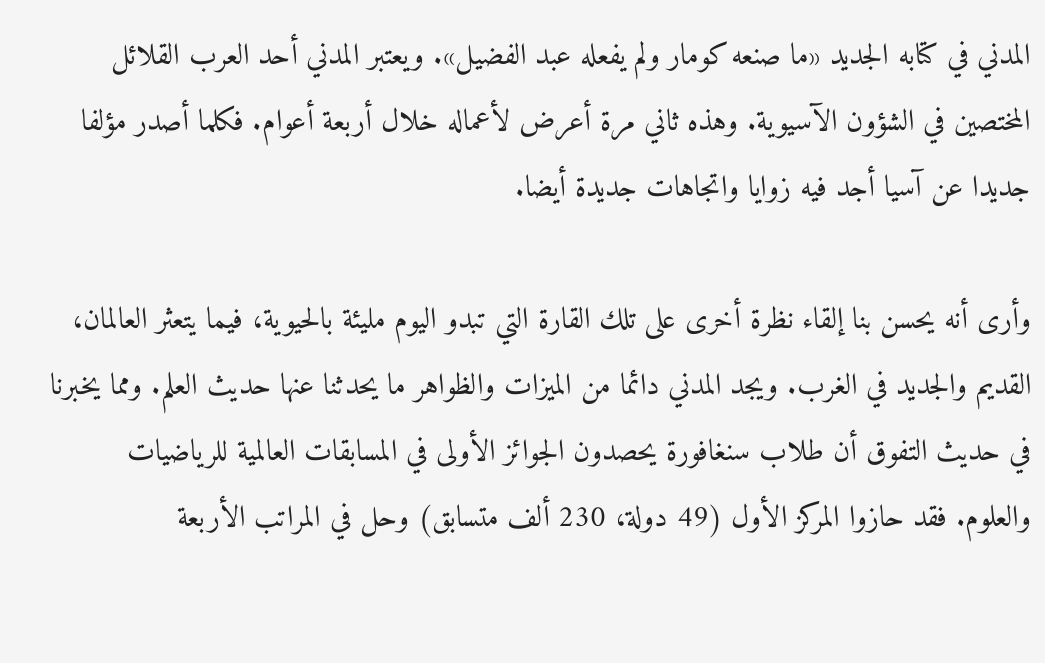المدني في كتابه الجديد «ما صنعه كومار ولم يفعله عبد الفضيل». ويعتبر المدني أحد العرب القلائل المختصين في الشؤون الآسيوية. وهذه ثاني مرة أعرض لأعماله خلال أربعة أعوام. فكلما أصدر مؤلفا جديدا عن آسيا أجد فيه زوايا واتجاهات جديدة أيضا.

وأرى أنه يحسن بنا إلقاء نظرة أخرى على تلك القارة التي تبدو اليوم مليئة بالحيوية، فيما يتعثر العالمان، القديم والجديد في الغرب. ويجد المدني دائما من الميزات والظواهر ما يحدثنا عنها حديث العلم. ومما يخبرنا في حديث التفوق أن طلاب سنغافورة يحصدون الجوائز الأولى في المسابقات العالمية للرياضيات والعلوم. فقد حازوا المركز الأول (49 دولة، 230 ألف متسابق) وحل في المراتب الأربعة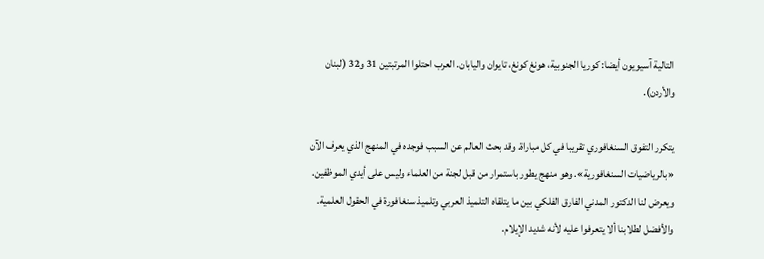التالية آسيويون أيضا: كوريا الجنوبية، هونغ كونغ، تايوان واليابان. العرب احتلوا المرتبتين 31 و32 (لبنان والأردن).

يتكرر التفوق السنغافوري تقريبا في كل مباراة. وقد بحث العالم عن السبب فوجده في المنهج الذي يعرف الآن «بالرياضيات السنغافورية». وهو منهج يطور باستمرار من قبل لجنة من العلماء وليس على أيدي الموظفين. ويعرض لنا الدكتور المدني الفارق الفلكي بين ما يتلقاه التلميذ العربي وتلميذ سنغافورة في الحقول العلمية. والأفضل لطلابنا ألا يتعرفوا عليه لأنه شديد الإيلام.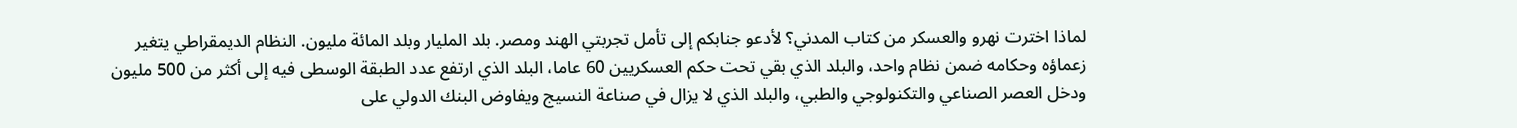لماذا اخترت نهرو والعسكر من كتاب المدني؟ لأدعو جنابكم إلى تأمل تجربتي الهند ومصر. بلد المليار وبلد المائة مليون. النظام الديمقراطي يتغير زعماؤه وحكامه ضمن نظام واحد، والبلد الذي بقي تحت حكم العسكريين 60 عاما، البلد الذي ارتفع عدد الطبقة الوسطى فيه إلى أكثر من 500 مليون ودخل العصر الصناعي والتكنولوجي والطبي، والبلد الذي لا يزال في صناعة النسيج ويفاوض البنك الدولي على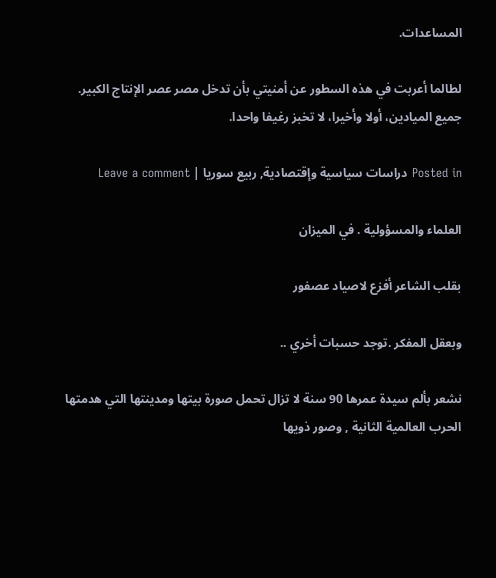المساعدات.

لطالما أعربت في هذه السطور عن أمنيتي بأن تدخل مصر عصر الإنتاج الكبير. جميع الميادين، أولا وأخيرا، لا تخبز رغيفا واحدا.

Posted in دراسات سياسية وإقتصادية, ربيع سوريا | Leave a comment

العلماء والمسؤولية . في الميزان

بقلب الشاعر أفزع لاصياد عصفور

وبعقل المفكر .توجد حسبات أخري ..

نشعر بألم سيدة عمرها 90 سنة لا تزال تحمل صورة بيتها ومدينتها التي هدمتها الحرب العالمية الثانية , وصور ذويها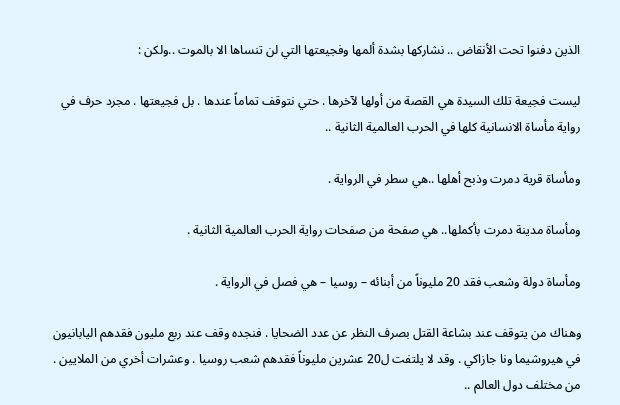الذين دفنوا تحت الأنقاض .. نشاركها بشدة ألمها وفجيعتها التي لن تنساها الا بالموت ..ولكن :

ليست فجيعة تلك السيدة هي القصة من أولها لآخرها . حتي نتوقف تماماً عندها . بل فجيعتها . مجرد حرف في رواية مأساة الانسانية كلها في الحرب العالمية الثانية ..

ومأساة قرية دمرت وذبح أهلها ..هي سطر في الرواية .

ومأساة مدينة دمرت بأكملها.. هي صفحة من صفحات رواية الحرب العالمية الثانية .

ومأساة دولة وشعب فقد 20 مليوناً من أبنائه – روسيا – هي فصل في الرواية .

وهناك من يتوقف عند بشاعة القتل بصرف النظر عن عدد الضحايا . فنجده وقف عند ربع مليون فقدهم اليابانيون في هيروشيما ونا جازاكي . وقد لا يلتفت ل20 عشرين مليوناً فقدهم شعب روسيا . وعشرات أخري من الملايين . من مختلف دول العالم ..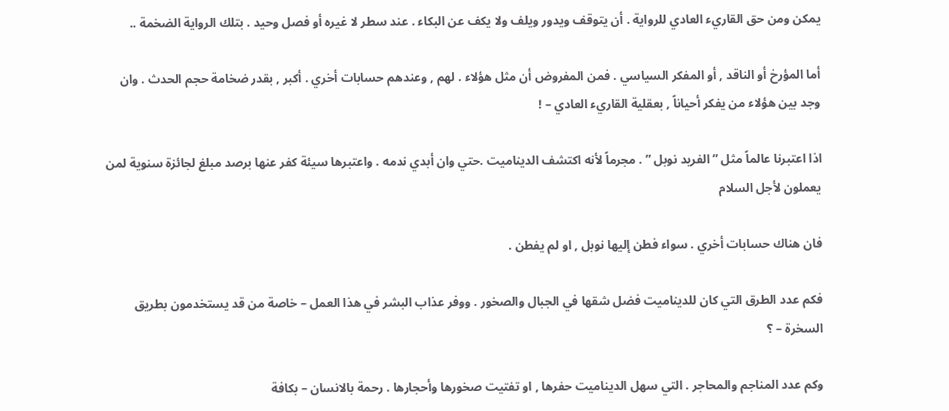يمكن ومن حق القاريء العادي للرواية . أن يتوقف ويدور ويلف ولا يكف عن البكاء . عند سطر لا غيره أو فصل وحيد . بتلك الرواية الضخمة ..

أما المؤرخ أو الناقد , أو المفكر السياسي . فمن المفروض أن مثل هؤلاء . لهم , وعندهم حسابات أخري . أكبر , بقدر ضخامة حجم الحدث . وان وجد بين هؤلاء من يفكر أحياناً , بعقلية القاريء العادي – !

اذا اعتبرنا عالماً مثل ” الفريد نوبل ” . مجرماً لأنه اكتشف الديناميت .حتي وان أبدي ندمه . واعتبرها سيئة كفر عنها برصد مبلغ لجائزة سنوية لمن يعملون لأجل السلام

فان هناك حسابات أخري . سواء فطن إليها نوبل , او لم يفطن .

فكم عدد الطرق التي كان للديناميت فضل شقها في الجبال والصخور . ووفر عذاب البشر في هذا العمل – خاصة من قد يستخدمون بطريق السخرة – ؟

وكم عدد المناجم والمحاجر . التي سهل الديناميت حفرها , او تفتيت صخورها وأحجارها . رحمة بالانسان – بكافة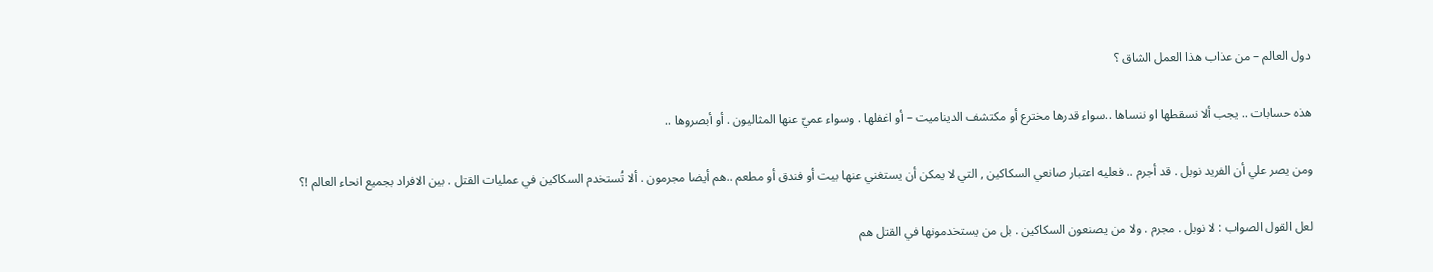دول العالم – من عذاب هذا العمل الشاق ؟

هذه حسابات .. يجب ألا نسقطها او ننساها ..سواء قدرها مخترع أو مكتشف الديناميت – أو اغفلها . وسواء عميّ عنها المثاليون . أو أبصروها ..

ومن يصر علي أن الفريد نوبل . قد أجرم .. فعليه اعتبار صانعي السكاكين , التي لا يمكن أن يستغني عنها بيت أو فندق أو مطعم ..هم أيضا مجرمون . ألا تُستخدم السكاكين في عمليات القتل . بين الافراد بجميع انحاء العالم !؟

لعل القول الصواب : لا نوبل . مجرم . ولا من يصنعون السكاكين . بل من يستخدمونها في القتل هم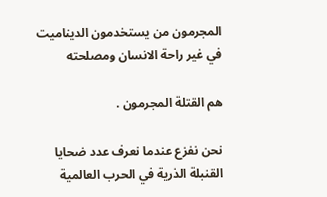المجرمون من يستخدمون الديناميت في غير راحة الانسان ومصلحته

هم القتلة المجرمون .

نحن نفزع عندما نعرف عدد ضحايا القنبلة الذرية في الحرب العالمية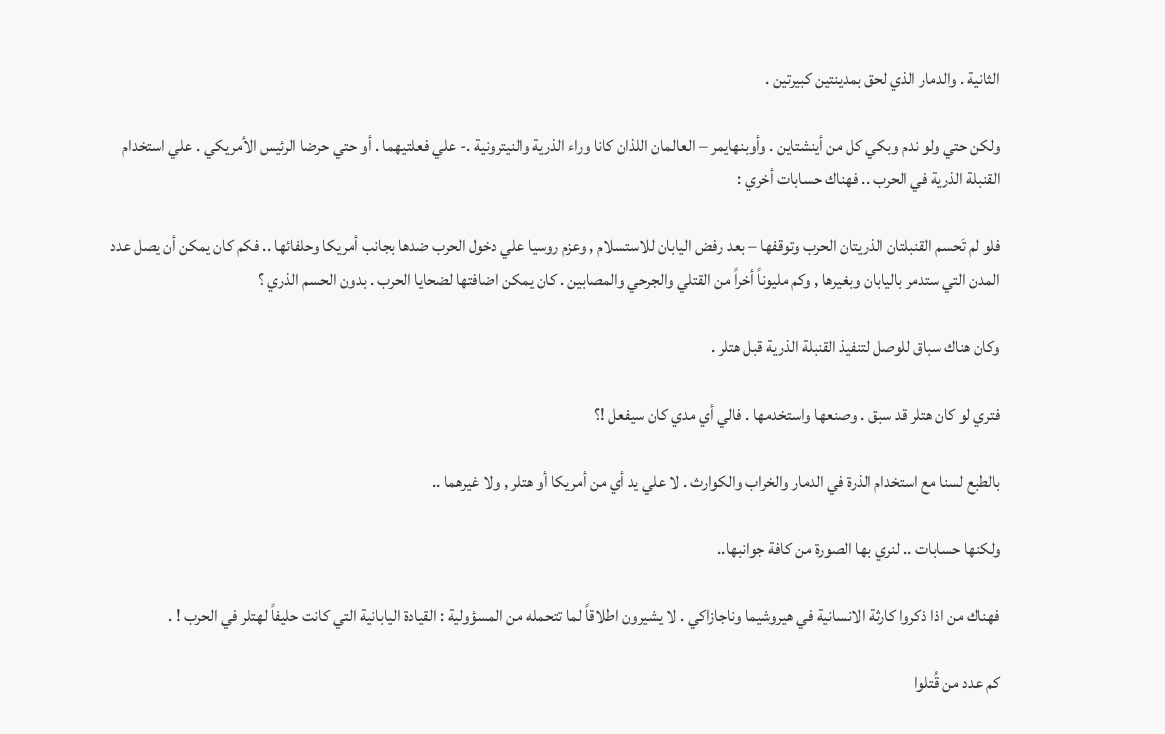الثانية . والدمار الذي لحق بمدينتين كبيرتين .

ولكن حتي ولو ندم وبكي كل من أينشتاين . وأوبنهايمر – العالمان اللذان كانا وراء الذرية والنيترونية .- علي فعلتيهما . أو حتي حرضا الرئيس الأمريكي . علي استخدام القنبلة الذرية في الحرب .. فهناك حسابات أخري :

فلو لم تَحسم القنبلتان الذريتان الحرب وتوقفها – بعد رفض اليابان للاستسلام , وعزم روسيا علي دخول الحرب ضدها بجانب أمريكا وحلفائها .. فكم كان يمكن أن يصل عدد المدن التي ستدمر باليابان وبغيرها , وكم مليوناً أخراً من القتلي والجرحي والمصابين . كان يمكن اضافتها لضحايا الحرب . بدون الحسم الذري ؟

وكان هناك سباق للوصل لتنفيذ القنبلة الذرية قبل هتلر .

فتري لو كان هتلر قد سبق . وصنعها واستخدمها . فالي أي مدي كان سيفعل !؟

بالطبع لسنا مع استخدام الذرة في الدمار والخراب والكوارث . لا علي يد أي من أمريكا أو هتلر , ولا غيرهما ..

ولكنها حسابات .. لنري بها الصورة من كافة جوانبها..

فهناك من اذا ذكروا كارثة الانسانية في هيروشيما وناجازاكي . لا يشيرون اطلاقاً لما تتحمله من المسؤولية : القيادة اليابانية التي كانت حليفاً لهتلر في الحرب ! .

كم عدد من قُتلوا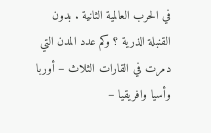في الحرب العالمية الثانية . بدون القنبلة الذرية ؟ وكم عدد المدن التي دمرت في القارات الثلاث – أوربا وأسيا وافريقيا –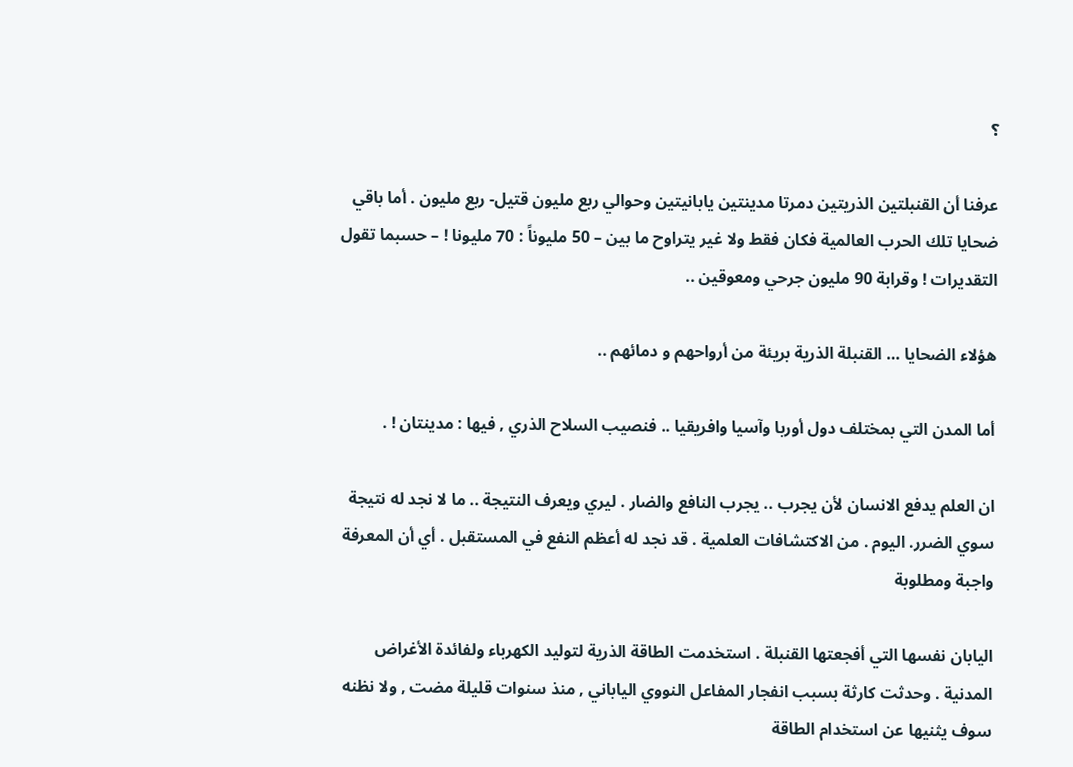؟

عرفنا أن القنبلتين الذريتين دمرتا مدينتين يابانيتين وحوالي ربع مليون قتيل- ربع مليون . أما باقي ضحايا تلك الحرب العالمية فكان فقط ولا غير يتراوح ما بين – 50 مليوناً : 70 مليونا ! – حسبما تقول التقديرات ! وقرابة 90 مليون جرحي ومعوقين ..

هؤلاء الضحايا … القنبلة الذرية بريئة من أرواحهم و دمائهم ..

أما المدن التي بمختلف دول أوربا وآسيا وافريقيا .. فنصيب السلاح الذري , فيها : مدينتان ! .

ان العلم يدفع الانسان لأن يجرب .. يجرب النافع والضار . ليري ويعرف النتيجة .. ما لا نجد له نتيجة سوي الضرر. اليوم . من الاكتشافات العلمية . قد نجد له أعظم النفع في المستقبل . أي أن المعرفة واجبة ومطلوبة

اليابان نفسها التي أفجعتها القنبلة . استخدمت الطاقة الذرية لتوليد الكهرباء ولفائدة الأغراض المدنية . وحدثت كارثة بسبب انفجار المفاعل النووي الياباني , منذ سنوات قليلة مضت , ولا نظنه سوف يثنيها عن استخدام الطاقة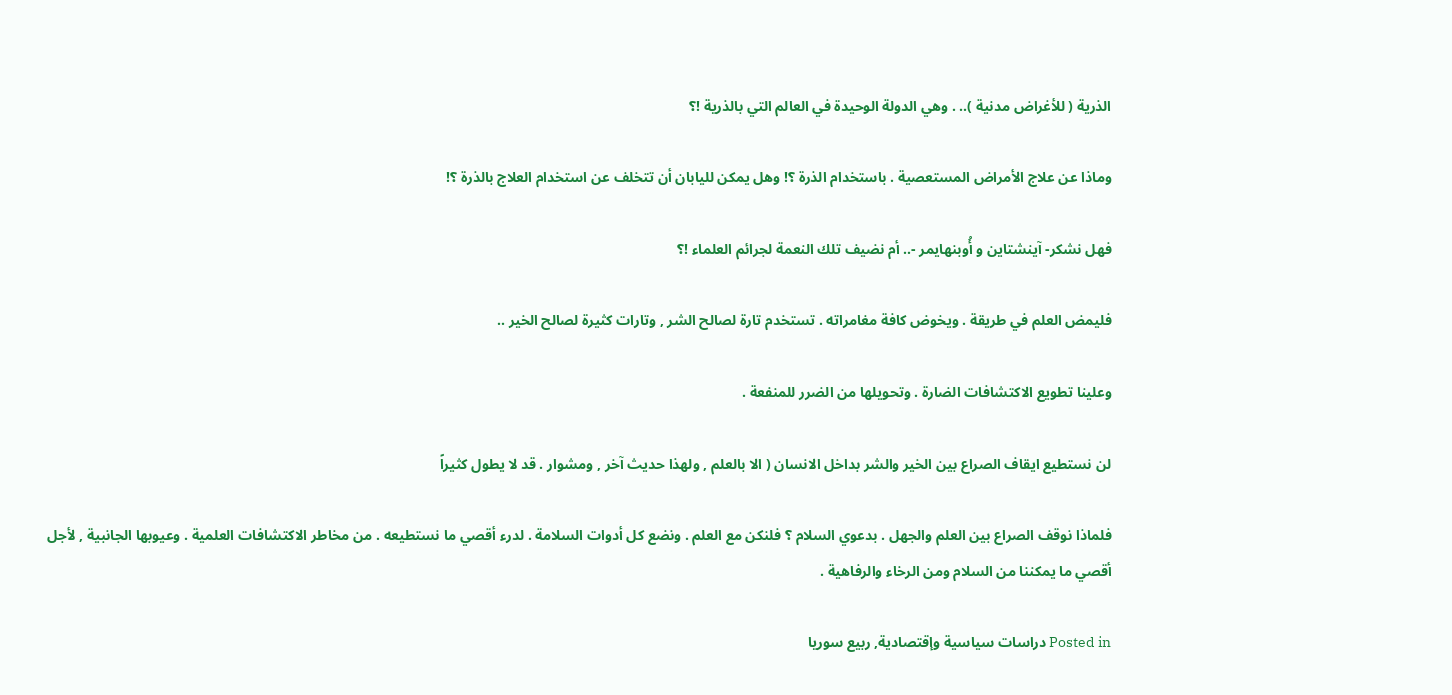الذرية ( للأغراض مدنية ).. . وهي الدولة الوحيدة في العالم التي بالذرية !؟

وماذا عن علاج الأمراض المستعصية . باستخدام الذرة ؟! وهل يمكن لليابان أن تتخلف عن استخدام العلاج بالذرة ؟!

فهل نشكر- آينشتاين و أُوبنهايمر -.. أم نضيف تلك النعمة لجرائم العلماء !؟

فليمض العلم في طريقة . ويخوض كافة مغامراته . تستخدم تارة لصالح الشر , وتارات كثيرة لصالح الخير ..

وعلينا تطويع الاكتشافات الضارة . وتحويلها من الضرر للمنفعة .

لن نستطيع ايقاف الصراع بين الخير والشر بداخل الانسان ( الا بالعلم , ولهذا حديث آخر , ومشوار . قد لا يطول كثيراً

فلماذا نوقف الصراع بين العلم والجهل . بدعوي السلام ؟ فلنكن مع العلم . ونضع كل أدوات السلامة . لدرء أقصي ما نستطيعه . من مخاطر الاكتشافات العلمية . وعيوبها الجانبية , لأجل أقصي ما يمكننا من السلام ومن الرخاء والرفاهية .

Posted in دراسات سياسية وإقتصادية, ربيع سوريا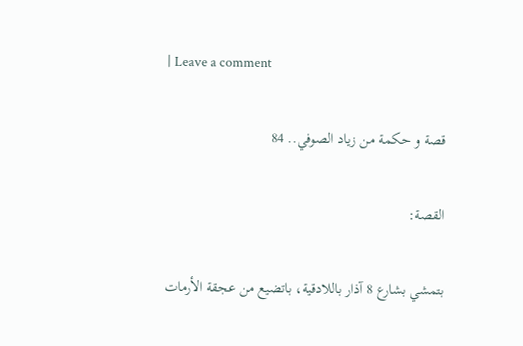| Leave a comment

قصة و حكمة من زياد الصوفي.. 84

القصة:

بتمشي بشارع 8 آذار باللادقية، باتضيع من عجقة الأرمات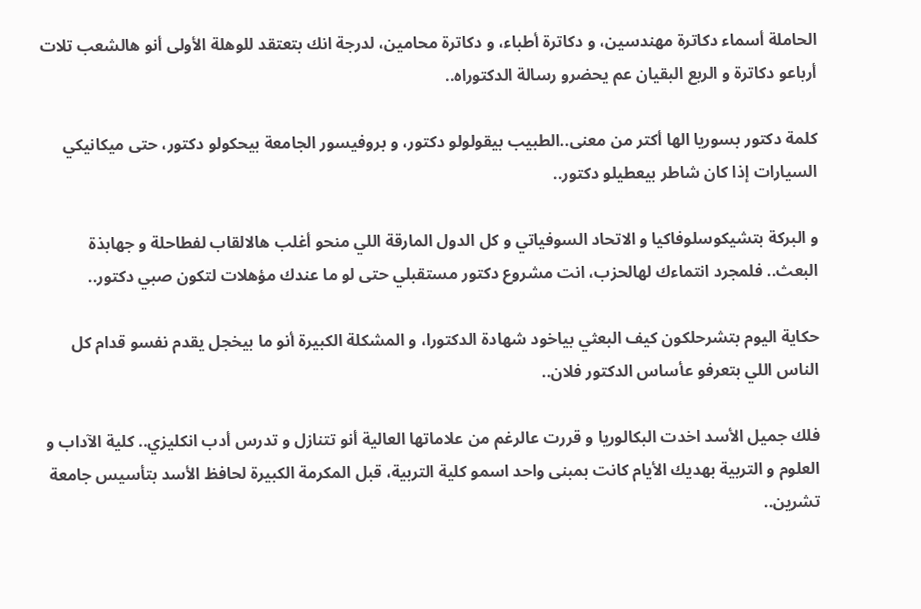الحاملة أسماء دكاترة مهندسين، و دكاترة أطباء، و دكاترة محامين، لدرجة انك بتعتقد للوهلة الأولى أنو هالشعب تلات أرباعو دكاترة و الربع البقيان عم يحضرو رسالة الدكتوراه..

كلمة دكتور بسوريا الها أكتر من معنى..الطبيب بيقولولو دكتور، و بروفيسور الجامعة بيحكولو دكتور، حتى ميكانيكي السيارات إذا كان شاطر بيعطيلو دكتور..

و البركة بتشيكوسلوفاكيا و الاتحاد السوفياتي و كل الدول المارقة اللي منحو أغلب هالالقاب لفطاحلة و جهابذة البعث.. فلمجرد انتماءك لهالحزب، انت مشروع دكتور مستقبلي حتى لو ما عندك مؤهلات لتكون صبي دكتور..

حكاية اليوم بتشرحلكون كيف البعثي بياخود شهادة الدكتورا، و المشكلة الكبيرة أنو ما بيخجل يقدم نفسو قدام كل الناس اللي بتعرفو عأساس الدكتور فلان..

فلك جميل الأسد اخدت البكالوريا و قررت عالرغم من علاماتها العالية أنو تتنازل و تدرس أدب انكليزي.. كلية الآداب و العلوم و التربية بهديك الأيام كانت بمبنى واحد اسمو كلية التربية، قبل المكرمة الكبيرة لحافظ الأسد بتأسيس جامعة تشرين..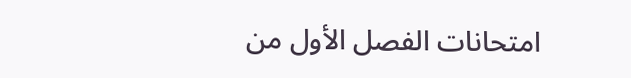امتحانات الفصل الأول من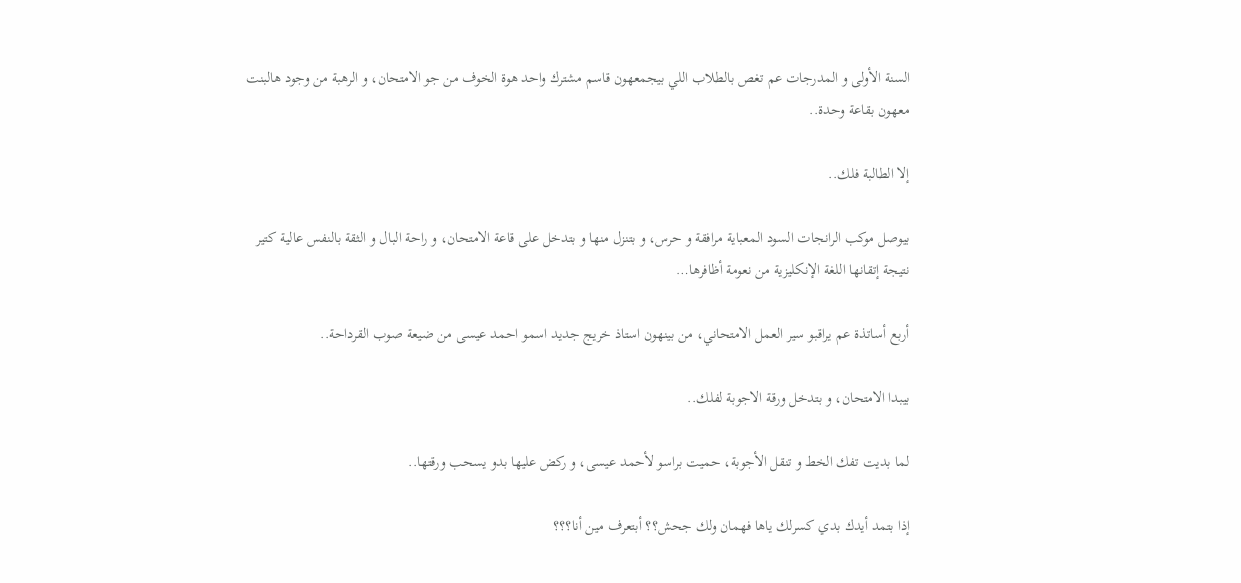السنة الأولى و المدرجات عم تغص بالطلاب اللي بيجمعهون قاسم مشترك واحد هوة الخوف من جو الامتحان، و الرهبة من وجود هالبنت معهون بقاعة وحدة..

إلا الطالبة فلك..

بيوصل موكب الرانجات السود المعباية مرافقة و حرس، و بتنزل منها و بتدخل على قاعة الامتحان، و راحة البال و الثقة بالنفس عالية كتير نتيجة إتقانها اللغة الإنكليزية من نعومة أظافرها…

أربع أساتذة عم يراقبو سير العمل الامتحاني، من بينهون استاذ خريج جديد اسمو احمد عيسى من ضيعة صوب القرداحة..

بيبدا الامتحان، و بتدخل ورقة الاجوبة لفلك..

لما بديت تفك الخط و تنقل الأجوبة، حميت براسو لأحمد عيسى، و ركض عليها بدو يسحب ورقتها..

إذا بتمد أيدك بدي كسرلك ياها فهمان ولك جحش؟؟ أبتعرف مين أنا؟؟؟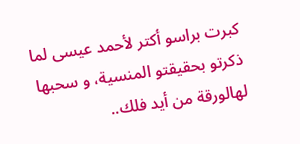كبرت براسو أكتر لأحمد عيسى لما ذكرتو بحقيقتو المنسية، و سحبها لهالورقة من أيد فلك..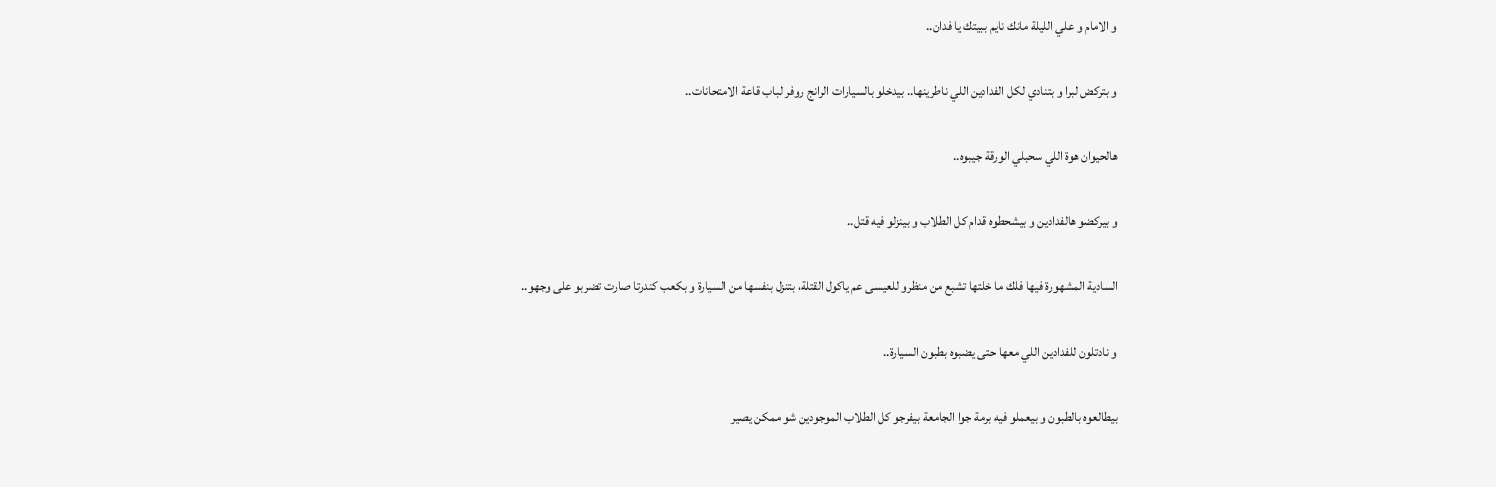و الامام و علي الليلة مانك نايم ببيتك يا فدان..

و بتركض لبرا و بتنادي لكل الفدادين اللي ناطرينها.. بيدخلو بالسيارات الرانج روفر لباب قاعة الامتحانات..

هالحيوان هوة اللي سحبلي الورقة جيبوه..

و بيركضو هالفدادين و بيشحطوه قدام كل الطلاب و بينزلو فيه قتل..

السادية المشهورة فيها فلك ما خلتها تشبع من منظرو للعيسى عم ياكول القتلة، بتنزل بنفسها من السيارة و بكعب كندرتا صارت تضربو على وجهو..

و نادتلون للفدادين اللي معها حتى يضبوه بطبون السيارة..

بيطالعوه بالطبون و بيعملو فيه برمة جوا الجامعة بيفرجو كل الطلاب الموجودين شو ممكن يصير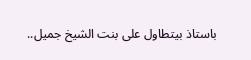باستاذ بيتطاول على بنت الشيخ جميل..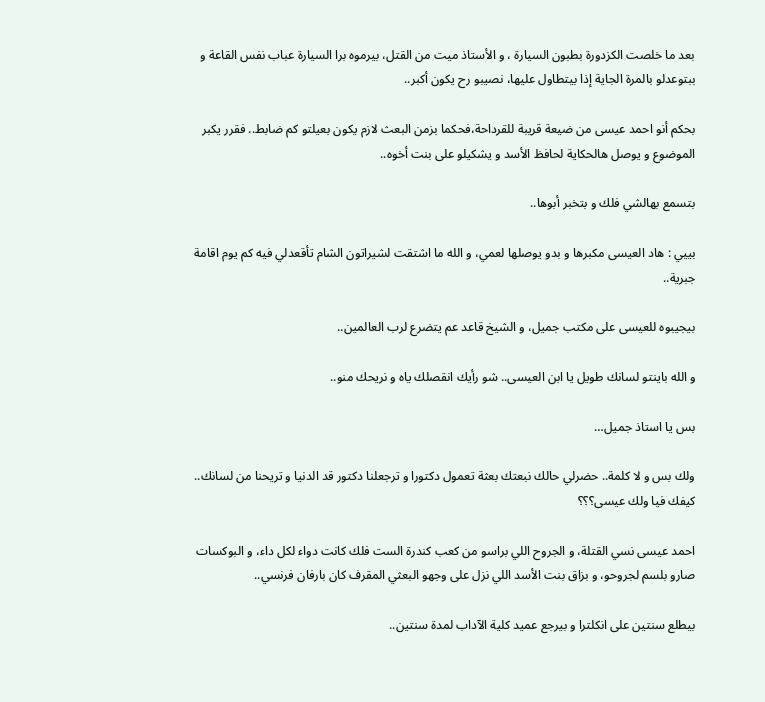بعد ما خلصت الكزدورة بطبون السيارة ، و الأستاذ ميت من القتل، بيرموه برا السيارة عباب نفس القاعة و ببتوعدلو بالمرة الجاية إذا بيتطاول عليها، نصيبو رح يكون أكبر..

بحكم أنو احمد عيسى من ضيعة قريبة للقرداحة،فحكما بزمن البعث لازم يكون بعيلتو كم ضابط.. فقرر يكبر الموضوع و يوصل هالحكاية لحافظ الأسد و يشكيلو على بنت أخوه..

بتسمع بهالشي فلك و بتخبر أبوها..

بييي : هاد العيسى مكبرها و بدو يوصلها لعمي، و الله ما اشتقت لشيراتون الشام تأقعدلي فيه كم يوم اقامة جبرية..

بيجيبوه للعيسى على مكتب جميل، و الشيخ قاعد عم يتضرع لرب العالمين..

و الله باينتو لسانك طويل يا ابن العيسى.. شو رأيك انقصلك ياه و نريحك منو..

بس يا استاذ جميل…

ولك بس و لا كلمة.. حضرلي حالك نبعتك بعثة تعمول دكتورا و ترجعلنا دكتور قد الدنيا و تريحنا من لسانك.. كيفك فيا ولك عيسى؟؟؟

احمد عيسى نسي القتلة، و الجروح اللي براسو من كعب كندرة الست فلك كانت دواء لكل داء، و البوكسات صارو بلسم لجروحو، و بزاق بنت الأسد اللي نزل على وجهو البعثي المقرف كان بارفان فرنسي..

بيطلع سنتين على انكلترا و بيرجع عميد كلية الآداب لمدة سنتين..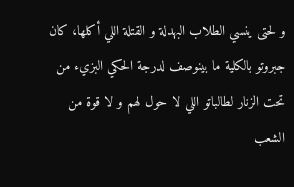و لحتى ينسي الطلاب البهدلة و القتلة اللي أكلها، كان جبروتو بالكلية ما بينوصف لدرجة الحكي البزيء من تحت الزنار لطالباتو اللي لا حول لهم و لا قوة من الشعب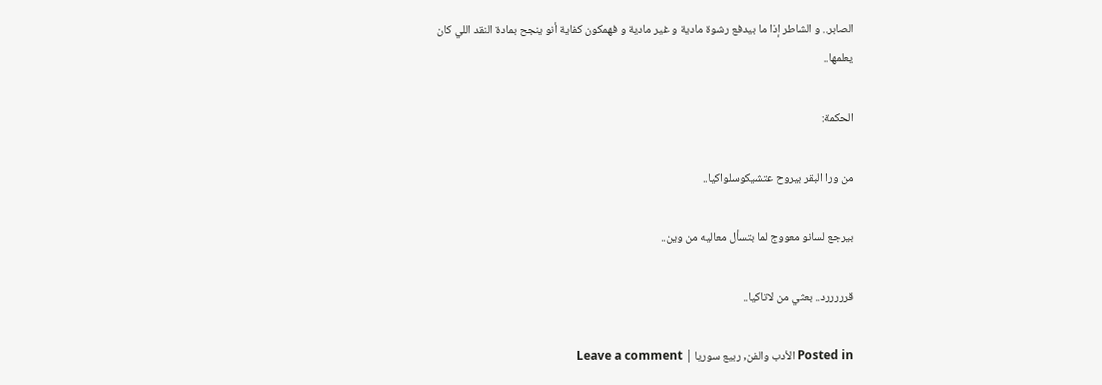الصابر.. و الشاطر إذا ما بيدفع رشوة مادية و غير مادية و فهمكون كفاية أنو ينجح بمادة النقد اللي كان يعلمها..

الحكمة:

من ورا البقر بيروح عتشيكوسلواكيا..

بيرجع لسانو معووج لما بتسأل معاليه من وين..

قرررررد.. بعثي من لاتاكيا..

Posted in الأدب والفن, ربيع سوريا | Leave a comment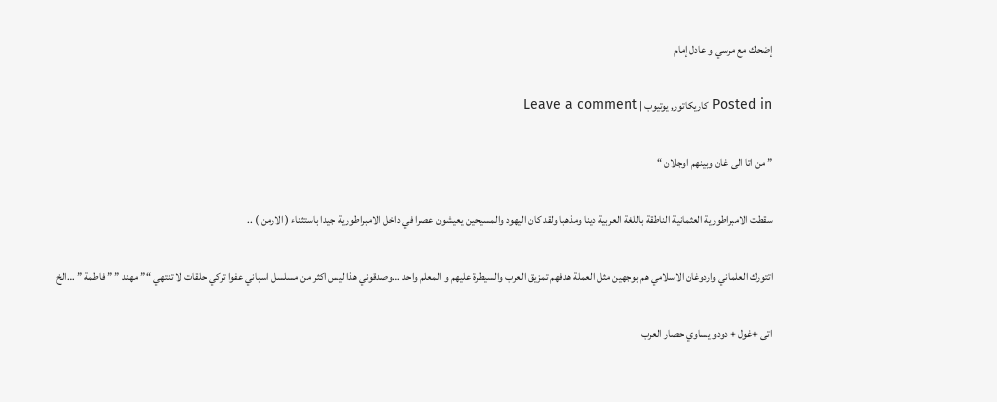إضحك مع مرسي و عادل إمام

Posted in كاريكاتور, يوتيوب | Leave a comment

” من اتا الى غان وبينهم اوجلان “

سقطت الامبراطورية العثمانية الناطقة باللغة العربية دينا ومذهبا ولقد كان اليهود والمسيحين يعيشون عصرا في داخل الامبراطورية جيدا باستثناء ( الارمن ) ..

اتتورك العلماني واردوغان الاسلامي هم بوجهين مثل العملة هدفهم تمزيق العرب والسيطرة عليهم و المعلم واحد …وصدقوني هذا ليس اكثر من مسلسل اسباني عفوا تركي حلقات لا تنتهي “” مهند ” ” فاطمة ” …الخ

اتى +غول + دودو يساوي حصار العرب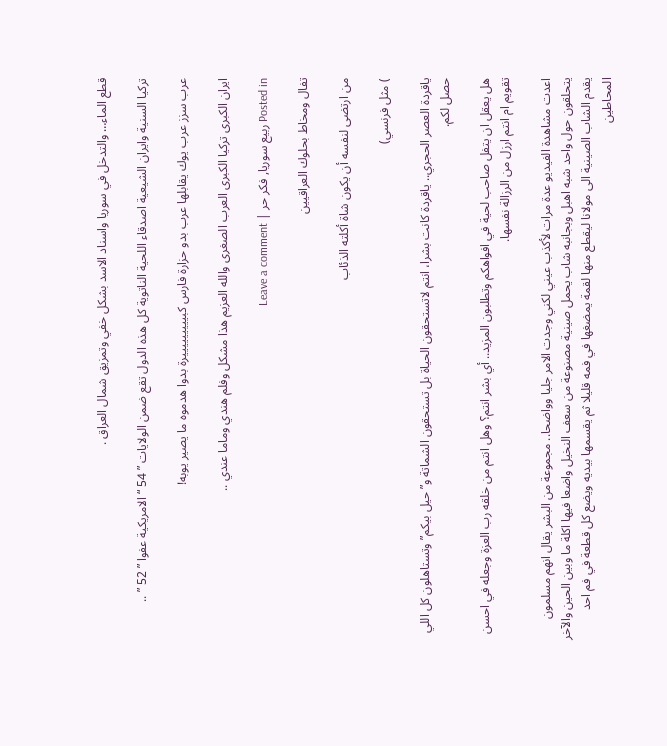قطع الماء… والتدخل في سوريا واسناد الاسد بشكل خفي وتمزيق شمال العراق .

تركيا السنية وايران الشيعية اصدقاء اللحية الناتوية كل هذه الدول تقع ضمن الولايات ” 54 “الامريكية عفوا ” 52 ” ..

عرب سزز عرب يوك يقابلها عرب بدو حزارة فارس كبيييييييييرة بدوا هدموه ما يصير يوبه!

ايران الكبرى تركيا الكبرى العرب الصغرى والله العزيم هذا مشكل وفلم هندي وماما عندي ..

Posted in ربيع سوريا, فكر حر | Leave a comment

تفال ومخاط بحلوك العراقيين

من ارتضى لنفسه أن يكون شاة أكلته الذئاب

) مثل فرنسي)

ياقردة العصر الحجري.. ياقردة كانت بشرا، انتم لاتستحقون الحياة بل تستحقون الشماتة و”حيل بيكم” وتستاهلون كل اللي حصل لكم.

هل يعقل ان يتفل صاحب لحية في افواهكم وتطلبون المزيد.. أي بشر انتم؟ وهل انتم من خلقه رب العزة وجعله في احسن تقويم ام انتم ارزل من الرزالة نفسها.

اعدت مشاهدة الفيديو عدة مرات لأكذب عيني لكني وجدت الامر جليا وواضحا.. مجموعة من البشر يقال انهم مسلمون يتحلقون حول واحد شبه اهبل وبجانبه شاب يحمل صينية مصنوعة من سعف النخيل واضعا فيها اكلة ما وبين الحين والآخر يقدم الشاب الصينية الى مولانا ليقطع منها لقمة يمضغها في فمه قليلا ثم يقسمها بيديه ويضع كل قطعة في فم احد المحاطين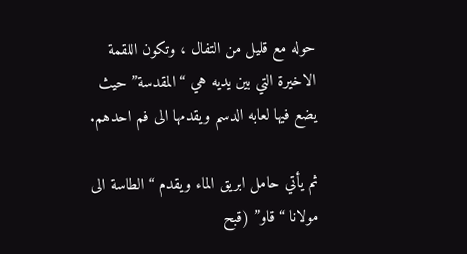حوله مع قليل من التفال ، وتكون اللقمة الاخيرة التي بين يديه هي “المقدسة” حيث يضع فيها لعابه الدسم ويقدمها الى فم احدهم.

ثم يأتي حامل ابريق الماء ويقدم “الطاسة الى مولانا “قاو” (قبح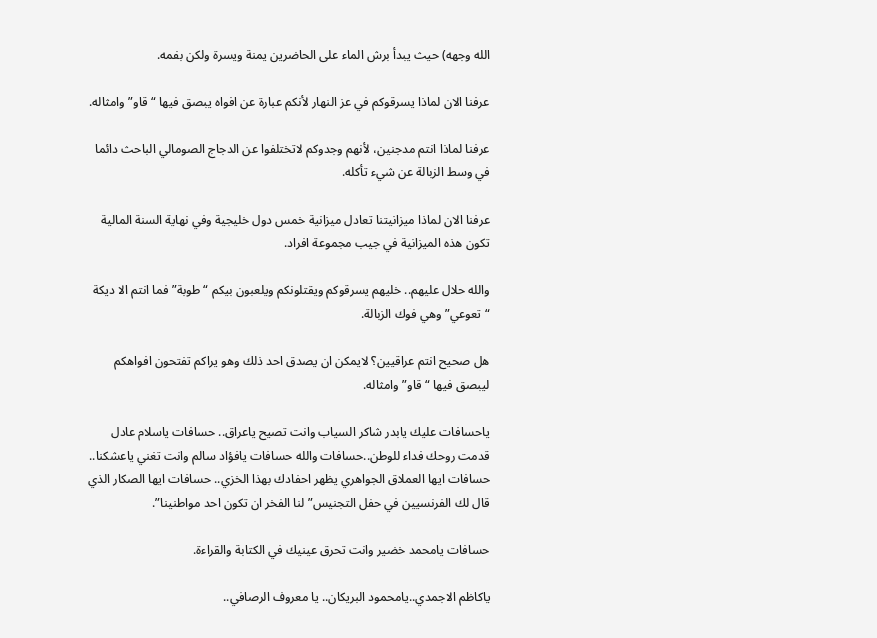الله وجهه) حيث يبدأ برش الماء على الحاضرين يمنة ويسرة ولكن بفمه.

عرفنا الان لماذا يسرقوكم في عز النهار لأنكم عبارة عن افواه يبصق فيها “قاو” وامثاله.

عرفنا لماذا انتم مدجنين، لأنهم وجدوكم لاتختلفوا عن الدجاج الصومالي الباحث دائما في وسط الزبالة عن شيء تأكله.

عرفنا الان لماذا ميزانيتنا تعادل ميزانية خمس دول خليجية وفي نهاية السنة المالية تكون هذه الميزانية في جيب مجموعة افراد.

والله حلال عليهم.. خليهم يسرقوكم ويقتلونكم ويلعبون بيكم “طوبة” فما انتم الا ديكة “تعوعي” وهي فوك الزبالة.

هل صحيح انتم عراقيين؟ لايمكن ان يصدق احد ذلك وهو يراكم تفتحون افواهكم ليبصق فيها “قاو” وامثاله.

ياحسافات عليك يابدر شاكر السياب وانت تصيح ياعراق.. حسافات ياسلام عادل قدمت روحك فداء للوطن..حسافات والله حسافات يافؤاد سالم وانت تغني ياعشكنا.. حسافات ايها العملاق الجواهري يظهر احفادك بهذا الخزي.. حسافات ايها الصكار الذي قال لك الفرنسيين في حفل التجنيس”لنا الفخر ان تكون احد مواطنينا”.

حسافات يامحمد خضير وانت تحرق عينيك في الكتابة والقراءة.

ياكاظم الاجمدي..يامحمود البريكان.. يا معروف الرصافي..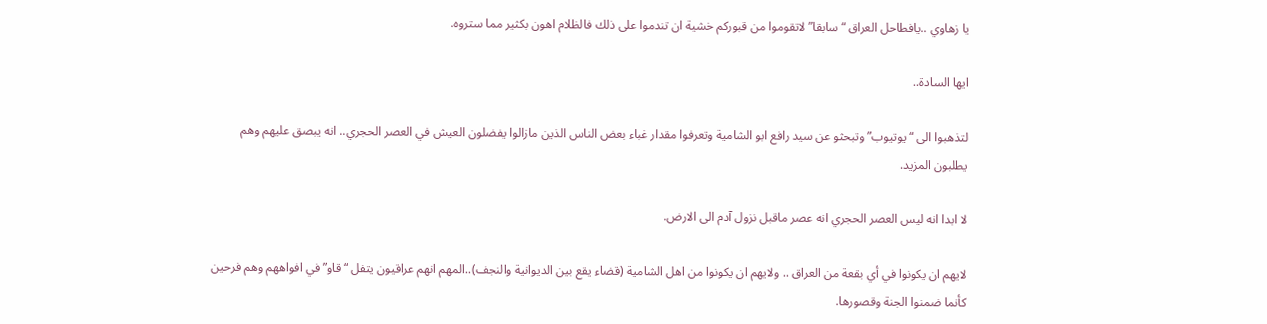يا زهاوي ..يافطاحل العراق “سابقا” لاتقوموا من قبوركم خشية ان تندموا على ذلك فالظلام اهون بكثير مما ستروه.

ايها السادة..

لتذهبوا الى “يوتيوب” وتبحثو عن سيد رافع ابو الشامية وتعرفوا مقدار غباء بعض الناس الذين مازالوا يفضلون العيش في العصر الحجري.. انه يبصق عليهم وهم يطلبون المزيد.

لا ابدا انه ليس العصر الحجري انه عصر ماقبل نزول آدم الى الارض.

لايهم ان يكونوا في أي بقعة من العراق .. ولايهم ان يكونوا من اهل الشامية (قضاء يقع بين الديوانية والنجف)..المهم انهم عراقيون يتفل “قاو”في افواههم وهم فرحين كأنما ضمنوا الجنة وقصورها.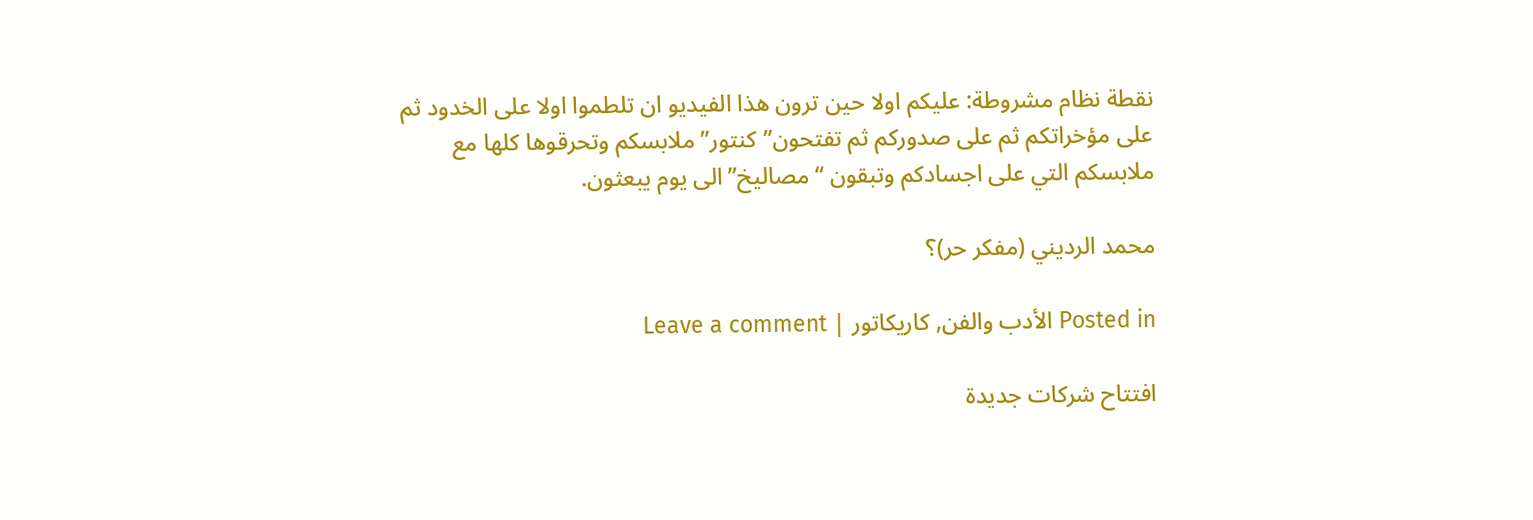نقطة نظام مشروطة: عليكم اولا حين ترون هذا الفيديو ان تلطموا اولا على الخدود ثم على مؤخراتكم ثم على صدوركم ثم تفتحون”كنتور” ملابسكم وتحرقوها كلها مع ملابسكم التي على اجسادكم وتبقون “مصاليخ” الى يوم يبعثون.

محمد الرديني (مفكر حر)؟

Posted in الأدب والفن, كاريكاتور | Leave a comment

افتتاح شركات جديدة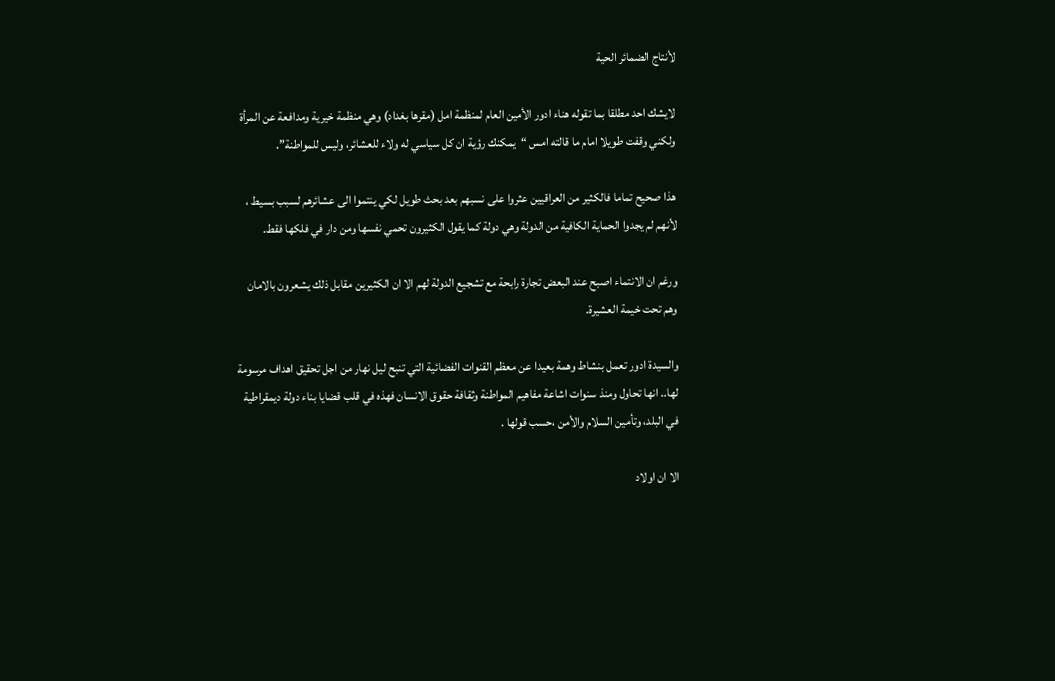لأنتاج الضمائر الحية

لايشك احد مطلقا بما تقوله هناء ادور الأمين العام لمنظمة امل (مقرها بغداد) وهي منظمة خيرية ومدافعة عن المرأة ولكني وقفت طويلا امام ما قالته امس “يمكنك رؤية ان كل سياسي له ولاء للعشائر، وليس للمواطنة”.

هذا صحيح تماما فالكثير من العراقيين عثروا على نسبهم بعد بحث طويل لكي ينتموا الى عشائرهم لسبب بسيط ، لأنهم لم يجدوا الحماية الكافية من الدولة وهي دولة كما يقول الكثيرون تحمي نفسها ومن دار في فلكها فقط.

ورغم ان الانتماء اصبح عند البعض تجارة رابحة مع تشجيع الدولة لهم الا ان الكثيرين مقابل ذلك يشعرون بالامان وهم تحت خيمة العشيرة.

والسيدة ادور تعمل بنشاط وهمة بعيدا عن معظم القنوات الفضائية التي تنبح ليل نهار من اجل تحقيق اهداف مرسومة لها.. انها تحاول ومنذ سنوات اشاعة مفاهيم المواطنة وثقافة حقوق الانسان فهذه في قلب قضايا بناء دولة ديمقراطية في البلد، وتأمين السلام والأمن ،حسب قولها .

الا ان اولاد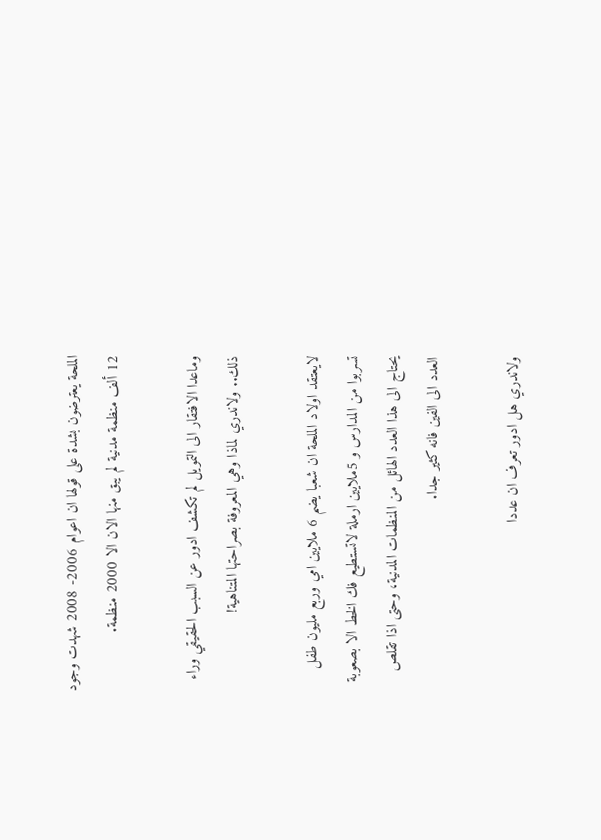الملحة يعترضون بشدة على قولها ان اعوام 2006- 2008 شهدت وجود 12 ألف منظمة مدنية لم يبق منها الان الا 2000 منظمة.

وماعدا الافتقار الى التمويل لم تكشف ادور عن السبب الحقيقي وراء ذلك.. ولاندري لماذا وهي المعروفة بصراحتها المتناهية!

لايعتقد اولاد الملحة ان شعبا يضم 6 ملايين امي وربع مليون طفل تسربوا من المدارس و 5ملايين ارملة لاتستطيع فك الخط الا بصعوبة يحتاج الى هذا العدد الهائل من المنظمات المدنية، وحتى اذا تقلص العدد الى الفين فانه كثير جدا.

ولاندري هل ادور تعرف ان عددا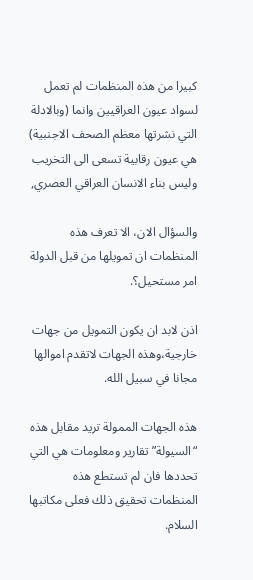كبيرا من هذه المنظمات لم تعمل لسواد عيون العراقيين وانما (وبالادلة التي نشرتها معظم الصحف الاجنبية) هي عيون رقابية تسعى الى التخريب وليس بناء الانسان العراقي العصري,

والسؤال الان، الا تعرف هذه المنظمات ان تمويلها من قبل الدولة امر مستحيل؟.

اذن لابد ان يكون التمويل من جهات خارجية،وهذه الجهات لاتقدم اموالها مجانا في سبيل الله.

هذه الجهات الممولة تريد مقابل هذه “السيولة” تقارير ومعلومات هي التي تحددها فان لم تستطع هذه المنظمات تحقيق ذلك فعلى مكاتبها السلام.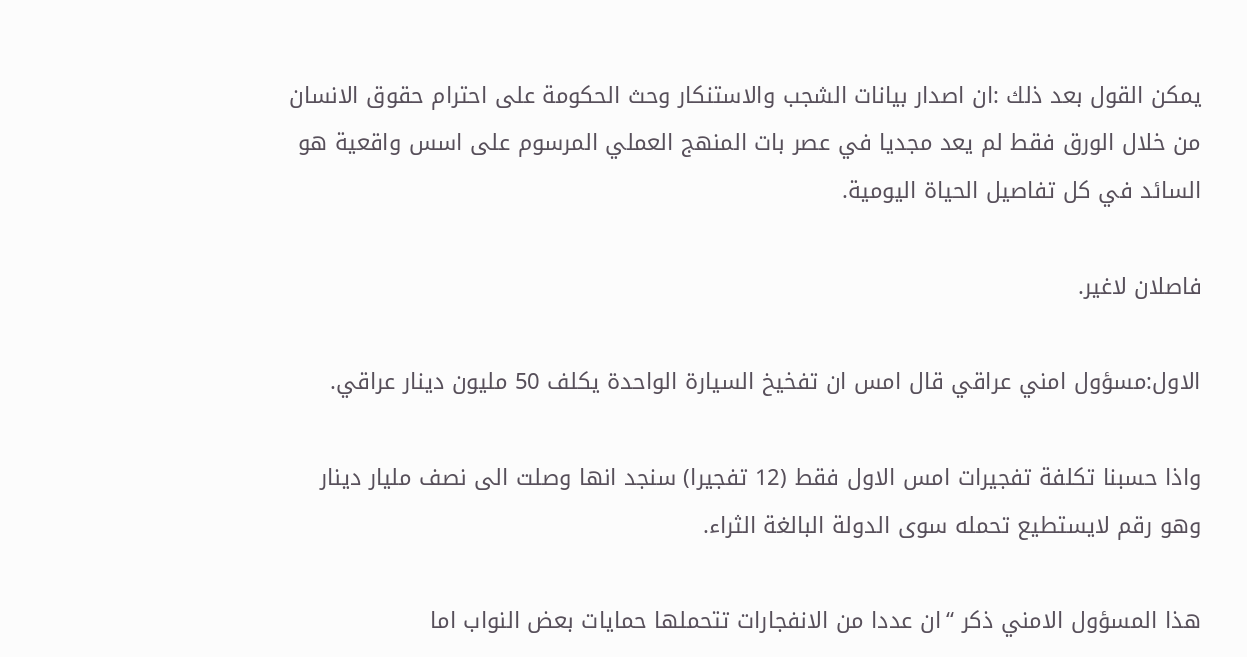يمكن القول بعد ذلك :ان اصدار بيانات الشجب والاستنكار وحث الحكومة على احترام حقوق الانسان من خلال الورق فقط لم يعد مجديا في عصر بات المنهج العملي المرسوم على اسس واقعية هو السائد في كل تفاصيل الحياة اليومية.

فاصلان لاغير.

الاول:مسؤول امني عراقي قال امس ان تفخيخ السيارة الواحدة يكلف 50 مليون دينار عراقي.

واذا حسبنا تكلفة تفجيرات امس الاول فقط (12 تفجيرا) سنجد انها وصلت الى نصف مليار دينار وهو رقم لايستطيع تحمله سوى الدولة البالغة الثراء.

هذا المسؤول الامني ذكر “ان عددا من الانفجارات تتحملها حمايات بعض النواب اما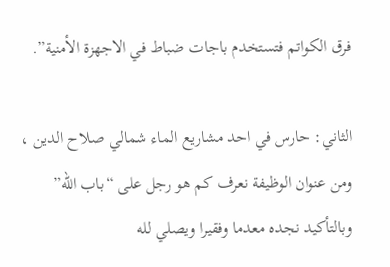فرق الكواتم فتستخدم باجات ضباط في الاجهزة الأمنية”.

الثاني: حارس في احد مشاريع الماء شمالي صلاح الدين ، ومن عنوان الوظيفة نعرف كم هو رجل على “باب الله” وبالتأكيد نجده معدما وفقيرا ويصلي لله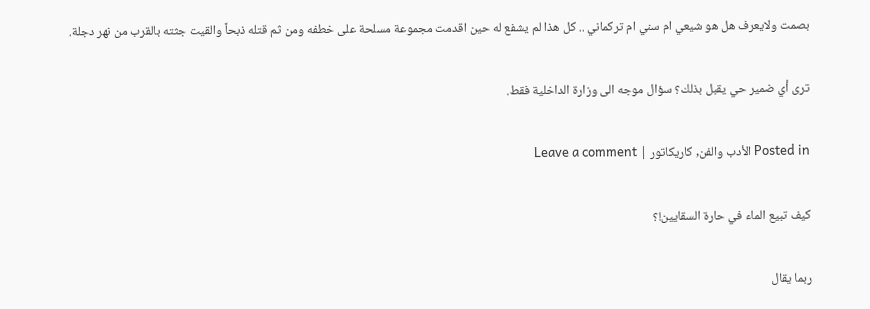بصمت ولايعرف هل هو شيعي ام سني ام تركماني .. كل هذا لم يشفع له حين اقدمت مجموعة مسلحة على خطفه ومن ثم قتله ذبحاً والقيت جثته بالقرب من نهر دجلة.

ترى أي ضمير حي يقبل بذلك؟ سؤال موجه الى وزارة الداخلية فقط.

Posted in الأدب والفن, كاريكاتور | Leave a comment

كيف تبيع الماء في حارة السقايين!؟

ربما يقال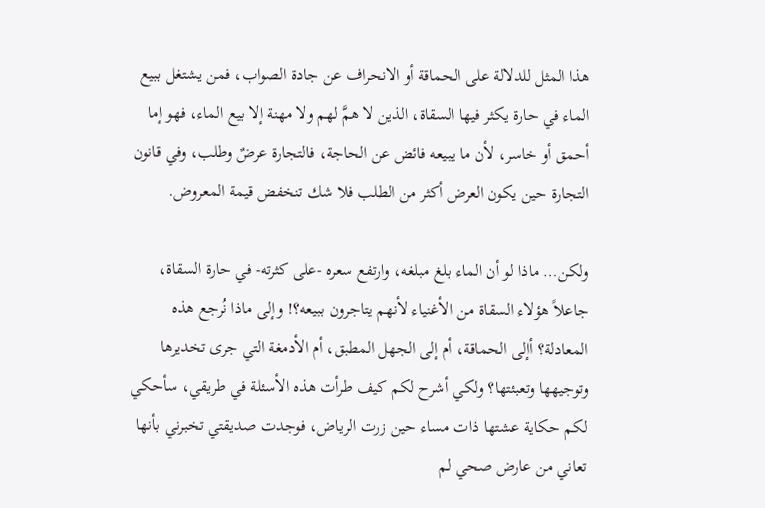هذا المثل للدلالة على الحماقة أو الانحراف عن جادة الصواب، فمن يشتغل ببيع الماء في حارة يكثر فيها السقاة، الذين لا همَّ لهم ولا مهنة إلا بيع الماء، فهو إما أحمق أو خاسر، لأن ما يبيعه فائض عن الحاجة، فالتجارة عرضٌ وطلب، وفي قانون التجارة حين يكون العرض أكثر من الطلب فلا شك تنخفض قيمة المعروض.

ولكن… ماذا لو أن الماء بلغ مبلغه، وارتفع سعره -على كثرته- في حارة السقاة، جاعلاً هؤلاء السقاة من الأغنياء لأنهم يتاجرون ببيعه؟! وإلى ماذا نُرجع هذه المعادلة؟ أإلى الحماقة، أم إلى الجهل المطبق، أم الأدمغة التي جرى تخديرها وتوجيهها وتعبئتها؟ ولكي أشرح لكم كيف طرأت هذه الأسئلة في طريقي، سأحكي لكم حكاية عشتها ذات مساء حين زرت الرياض، فوجدت صديقتي تخبرني بأنها تعاني من عارض صحي لم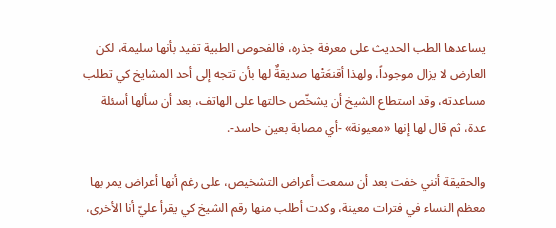يساعدها الطب الحديث على معرفة جذره، فالفحوص الطبية تفيد بأنها سليمة، لكن العارض لا يزال موجوداً، ولهذا أقنعَتْها صديقةٌ لها بأن تتجه إلى أحد المشايخ كي تطلب مساعدته، وقد استطاع الشيخ أن يشخّص حالتها على الهاتف، بعد أن سألها أسئلة عدة، ثم قال لها إنها «معيونة» -أي مصابة بعين حاسد-.

والحقيقة أنني خفت بعد أن سمعت أعراض التشخيص، على رغم أنها أعراض يمر بها معظم النساء في فترات معينة، وكدت أطلب منها رقم الشيخ كي يقرأ عليّ أنا الأخرى،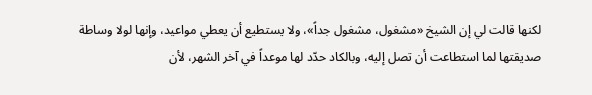لكنها قالت لي إن الشيخ «مشغول، مشغول جداً»، ولا يستطيع أن يعطي مواعيد، وإنها لولا وساطة صديقتها لما استطاعت أن تصل إليه، وبالكاد حدّد لها موعداً في آخر الشهر، لأن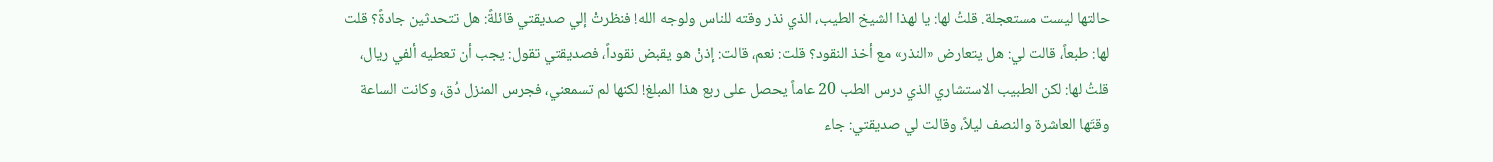حالتها ليست مستعجلة. قلتُ لها: يا لهذا الشيخ الطيب، الذي نذر وقته للناس ولوجه الله! فنظرتْ إلي صديقتي قائلةً: هل تتحدثين جادةً؟ قلت لها: طبعاً، قالت لي: هل يتعارض «النذر» مع أخذ النقود؟ قلت: نعم، قالت: إذنْ هو يقبض نقوداً، فصديقتي تقول: يجب أن تعطيه ألفي ريال، قلتُ لها: لكن الطبيب الاستشاري الذي درس الطب 20 عاماً يحصل على ربع هذا المبلغ! لكنها لم تسمعني، فجرس المنزل دُق، وكانت الساعة وقتَها العاشرة والنصف ليلاً، وقالت لي صديقتي: جاء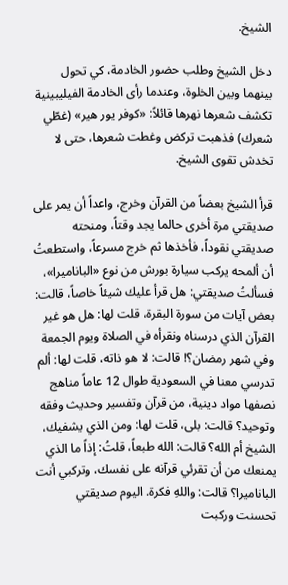الشيخ.

دخل الشيخ وطلب حضور الخادمة، كي تحول بينهما وبين الخلوة، وعندما رأى الخادمة الفيليبينية تكشف شعرها نهرها قائلاً: «كوفر يور هير» (غطّي شعرك) فذهبت تركض وغطت شعرها، حتى لا تخدش تقوى الشيخ.

قرأ الشيخ بعضاً من القرآن وخرج، واعداً أن يمر على صديقتي مرة أخرى حالما يجد وقتاً، ومنحته صديقتي نقوداً، فأخذها ثم خرج مسرعاً، واستطعتُ أن ألمحه يركب سيارة بورش من نوع «الباناميرا»، فسألتُ صديقتي: هل قرأ عليك شيئاً خاصاً، قالت: بعض آيات من سورة البقرة، قلت لها: هل هو غير القرآن الذي درسناه ونقرأه في الصلاة ويوم الجمعة وفي شهر رمضان؟! قالت: لا هو ذاته، قلت لها: ألم تدرسي معنا في السعودية طوال 12 عاماً مناهج نصفها مواد دينية، من قرآن وتفسير وحديث وفقه وتوحيد؟ قالت: بلى، قلت لها: ومن الذي يشفيك، الشيخ أم الله؟ قالت: الله طبعاً، قلتُ: إذاً ما الذي يمنعك من أن تقرئي قرآنه على نفسك، وتركبي أنت الباناميرا؟ قالت: واللهِ فكرة. اليوم صديقتي تحسنت وركبت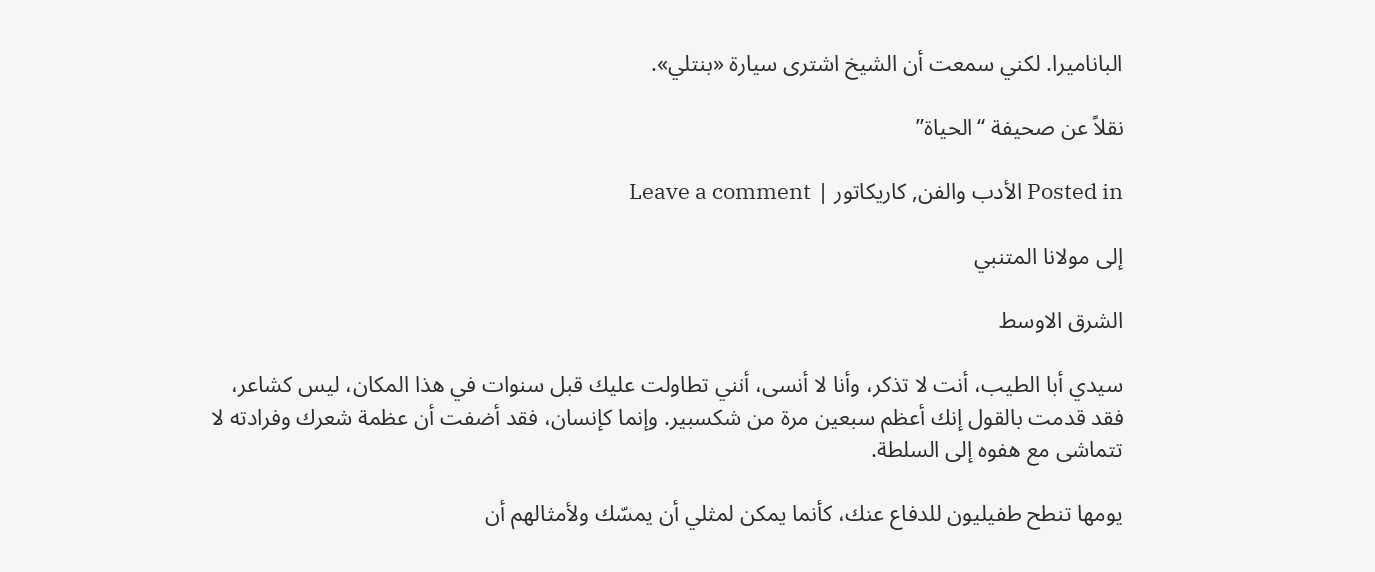الباناميرا. لكني سمعت أن الشيخ اشترى سيارة «بنتلي».

نقلاً عن صحيفة “الحياة”

Posted in الأدب والفن, كاريكاتور | Leave a comment

إلى مولانا المتنبي

الشرق الاوسط

سيدي أبا الطيب، أنت لا تذكر، وأنا لا أنسى، أنني تطاولت عليك قبل سنوات في هذا المكان، ليس كشاعر، فقد قدمت بالقول إنك أعظم سبعين مرة من شكسبير. وإنما كإنسان، فقد أضفت أن عظمة شعرك وفرادته لا تتماشى مع هفوه إلى السلطة.

يومها تنطح طفيليون للدفاع عنك، كأنما يمكن لمثلي أن يمسّك ولأمثالهم أن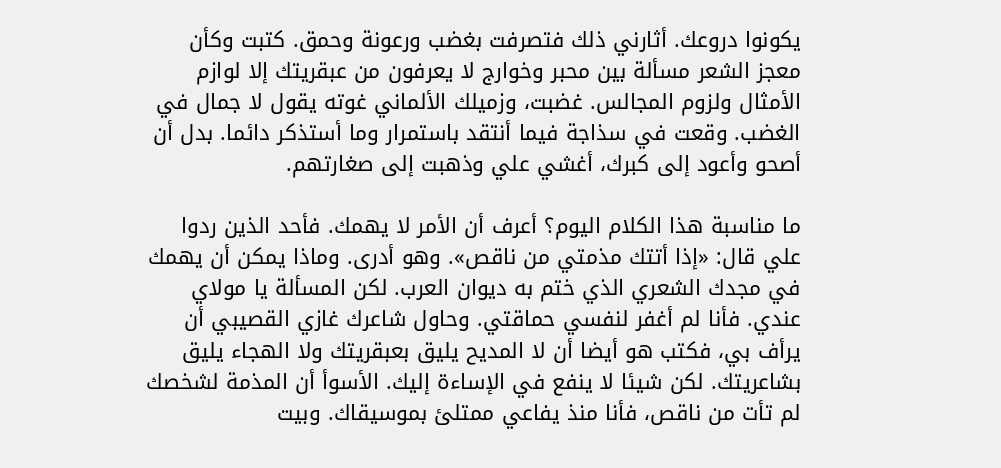يكونوا دروعك. أثارني ذلك فتصرفت بغضب ورعونة وحمق. كتبت وكأن معجز الشعر مسألة بين محبر وخوارج لا يعرفون من عبقريتك إلا لوازم الأمثال ولزوم المجالس. غضبت، وزميلك الألماني غوته يقول لا جمال في الغضب. وقعت في سذاجة فيما أنتقد باستمرار وما أستذكر دائما. بدل أن أصحو وأعود إلى كبرك، أغشي علي وذهبت إلى صغارتهم.

ما مناسبة هذا الكلام اليوم؟ أعرف أن الأمر لا يهمك. فأحد الذين ردوا علي قال: «إذا أتتك مذمتي من ناقص». وهو أدرى. وماذا يمكن أن يهمك في مجدك الشعري الذي ختم به ديوان العرب. لكن المسألة يا مولاي عندي. فأنا لم أغفر لنفسي حماقتي. وحاول شاعرك غازي القصيبي أن يرأف بي، فكتب هو أيضا أن لا المديح يليق بعبقريتك ولا الهجاء يليق بشاعريتك. لكن شيئا لا ينفع في الإساءة إليك. الأسوأ أن المذمة لشخصك لم تأت من ناقص، فأنا منذ يفاعي ممتلئ بموسيقاك. وبيت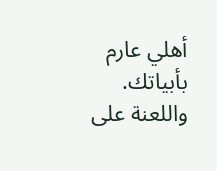أهلي عارم بأبياتك. واللعنة على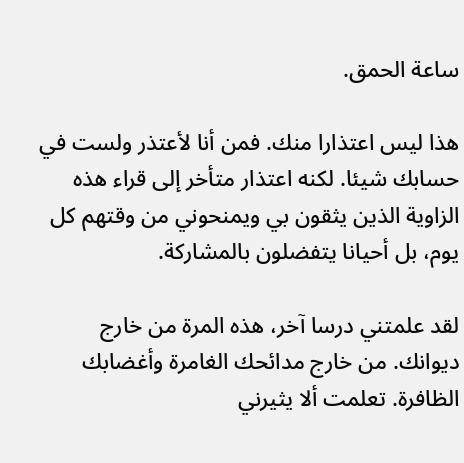ساعة الحمق.

هذا ليس اعتذارا منك. فمن أنا لأعتذر ولست في حسابك شيئا. لكنه اعتذار متأخر إلى قراء هذه الزاوية الذين يثقون بي ويمنحوني من وقتهم كل يوم، بل أحيانا يتفضلون بالمشاركة.

لقد علمتني درسا آخر، هذه المرة من خارج ديوانك. من خارج مدائحك الغامرة وأغضابك الظافرة. تعلمت ألا يثيرني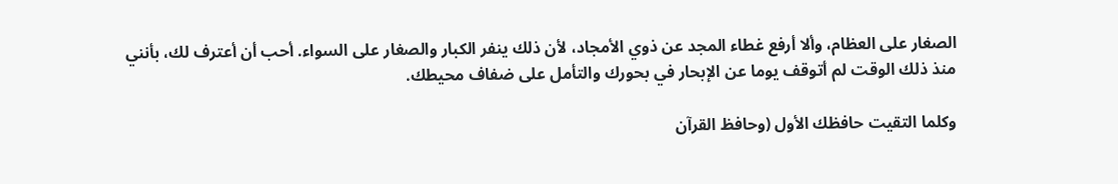الصغار على العظام، وألا أرفع غطاء المجد عن ذوي الأمجاد، لأن ذلك ينفر الكبار والصغار على السواء. أحب أن أعترف لك، بأنني منذ ذلك الوقت لم أتوقف يوما عن الإبحار في بحورك والتأمل على ضفاف محيطك.

وكلما التقيت حافظك الأول (وحافظ القرآن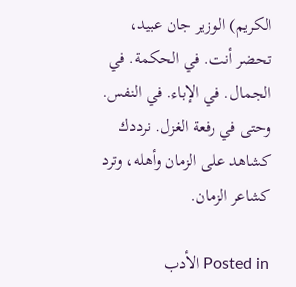الكريم) الوزير جان عبيد، تحضر أنت. في الحكمة. في الجمال. في الإباء. في النفس. وحتى في رفعة الغزل. نرددك كشاهد على الزمان وأهله، وترد كشاعر الزمان.

Posted in الأدب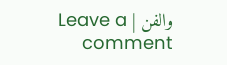والفن | Leave a comment